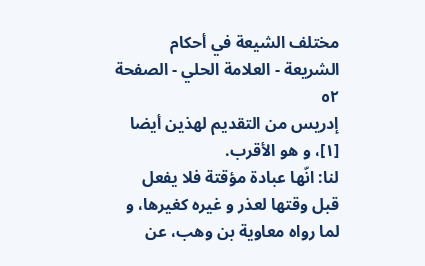مختلف الشيعة في أحكام الشريعة - العلامة الحلي - الصفحة ٥٢
إدريس من التقديم لهذين أيضا [١]، و هو الأقرب.
لنا: انّها عبادة مؤقتة فلا يفعل قبل وقتها لعذر و غيره كغيرها، و لما رواه معاوية بن وهب، عن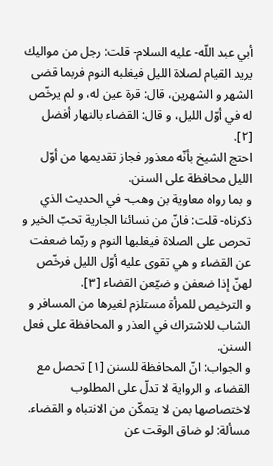أبي عبد اللّه- عليه السلام- قلت: رجل من مواليك يريد القيام لصلاة الليل فيغلبه النوم فربما قضى الشهر و الشهرين، قال: قرة عين له، و لم يرخّص له في أوّل الليل، و قال: القضاء بالنهار أفضل [٢].
احتج الشيخ بأنّه معذور فجاز تقديمها من أوّل الليل محافظة على السنن.
و بما رواه معاوية بن وهب- في الحديث الذي ذكرناه- قلت: فانّ من نسائنا الجارية تحبّ الخير و تحرص على الصلاة فيغلبها النوم و ربّما ضعفت عن القضاء و هي تقوى عليه أوّل الليل فرخّص لهنّ إذا ضعفن و ضيّعن القضاء [٣].
و الترخيص للمرأة مستلزم لغيرها من المسافر و الشاب للاشتراك في العذر و المحافظة على فعل السنن.
و الجواب: انّ المحافظة للسنن [١] تحصل مع القضاء، و الرواية لا تدلّ على المطلوب لاختصاصها بمن لا يتمكّن من الانتباه و القضاء.
مسألة: لو ضاق الوقت عن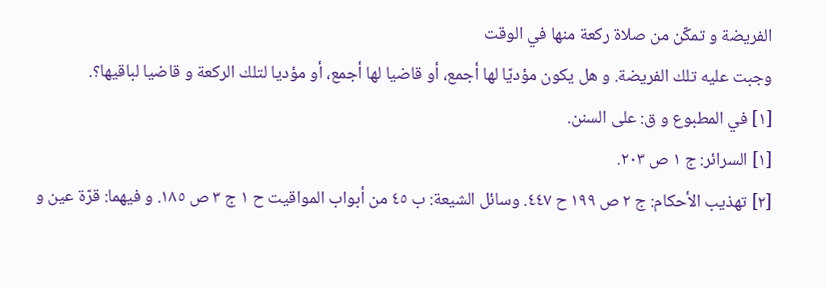الفريضة و تمكّن من صلاة ركعة منها في الوقت
وجبت عليه تلك الفريضة. و هل يكون مؤديّا لها أجمع، أو قاضيا لها أجمع، أو مؤديا لتلك الركعة و قاضيا لباقيها؟.
[١] في المطبوع و ق: على السنن.
[١] السرائر: ج ١ ص ٢٠٣.
[٢] تهذيب الأحكام: ج ٢ ص ١٩٩ ح ٤٤٧. وسائل الشيعة: ب ٤٥ من أبواب المواقيت ح ١ ج ٣ ص ١٨٥. و فيهما: قرّة عين و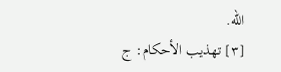اللّه.
[٣] تهذيب الأحكام: ج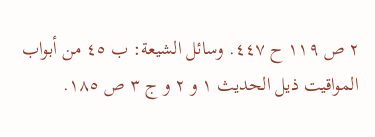٢ ص ١١٩ ح ٤٤٧. وسائل الشيعة: ب ٤٥ من أبواب المواقيت ذيل الحديث ١ و ٢ و ج ٣ ص ١٨٥.